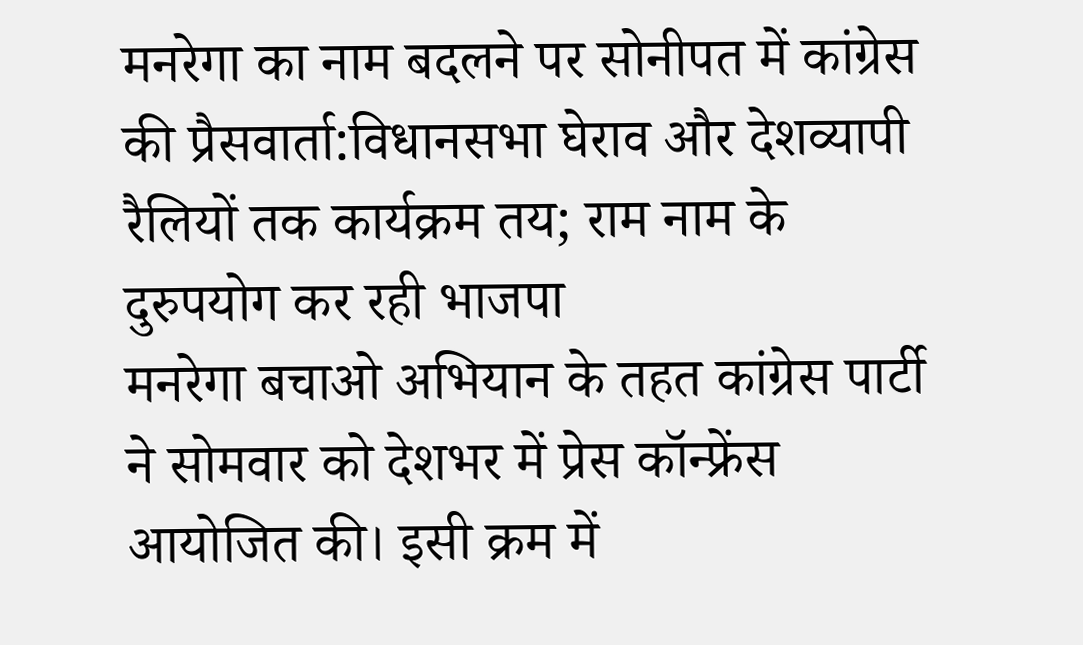मनरेगा का नाम बदलने पर सोनीपत में कांग्रेस की प्रैसवार्ता:विधानसभा घेराव और देशव्यापी रैलियों तक कार्यक्रम तय; राम नाम के दुरुपयोग कर रही भाजपा
मनरेगा बचाओ अभियान के तहत कांग्रेस पार्टी ने सोमवार को देशभर में प्रेस कॉन्फ्रेंस आयोजित की। इसी क्रम में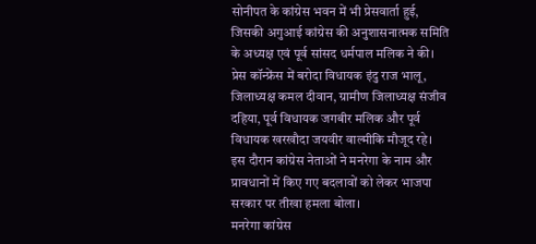सोनीपत के कांग्रेस भवन में भी प्रेसवार्ता हुई, जिसकी अगुआई कांग्रेस की अनुशासनात्मक समिति के अध्यक्ष एवं पूर्व सांसद धर्मपाल मलिक ने की। प्रेस कॉन्फ्रेंस में बरोदा विधायक इंदु राज भालू, जिलाध्यक्ष कमल दीवान, ग्रामीण जिलाध्यक्ष संजीव दहिया, पूर्व विधायक जगबीर मलिक और पूर्व विधायक खरखौदा जयवीर वाल्मीकि मौजूद रहे। इस दौरान कांग्रेस नेताओं ने मनरेगा के नाम और प्रावधानों में किए गए बदलावों को लेकर भाजपा सरकार पर तीखा हमला बोला।
मनरेगा कांग्रेस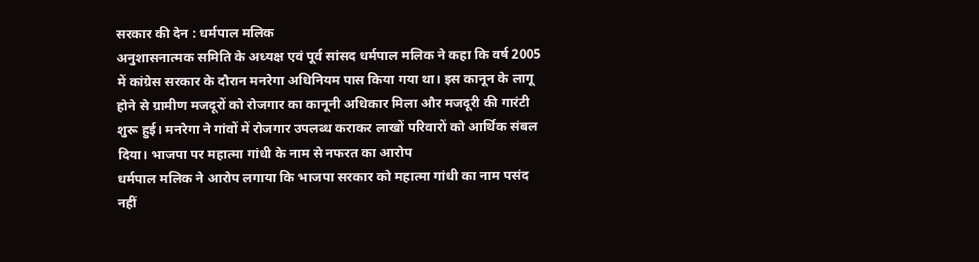सरकार की देन : धर्मपाल मलिक
अनुशासनात्मक समिति के अध्यक्ष एवं पूर्व सांसद धर्मपाल मलिक ने कहा कि वर्ष 2005 में कांग्रेस सरकार के दौरान मनरेगा अधिनियम पास किया गया था। इस कानून के लागू होने से ग्रामीण मजदूरों को रोजगार का कानूनी अधिकार मिला और मजदूरी की गारंटी शुरू हुई। मनरेगा ने गांवों में रोजगार उपलब्ध कराकर लाखों परिवारों को आर्थिक संबल दिया। भाजपा पर महात्मा गांधी के नाम से नफरत का आरोप
धर्मपाल मलिक ने आरोप लगाया कि भाजपा सरकार को महात्मा गांधी का नाम पसंद नहीं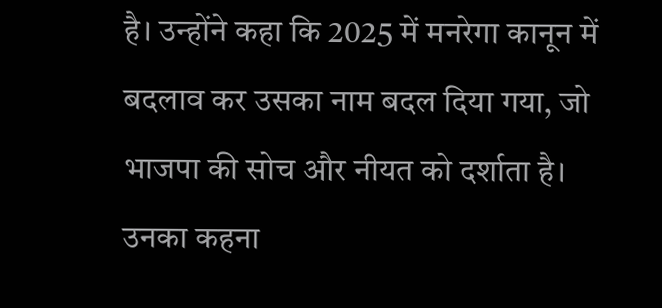है। उन्होंने कहा कि 2025 में मनरेगा कानून में बदलाव कर उसका नाम बदल दिया गया, जो भाजपा की सोच और नीयत को दर्शाता है। उनका कहना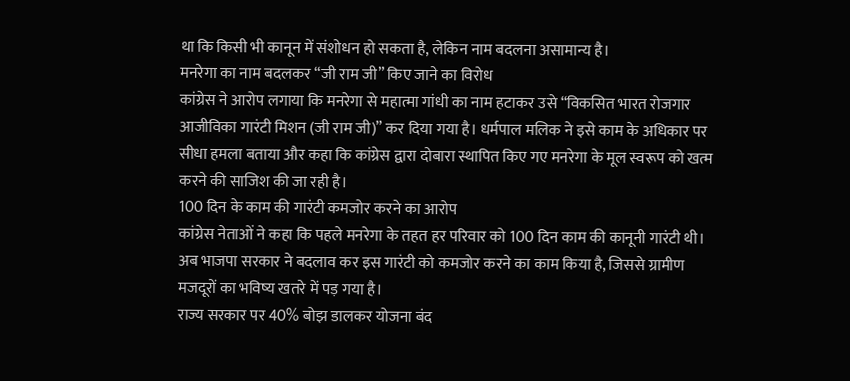था कि किसी भी कानून में संशोधन हो सकता है, लेकिन नाम बदलना असामान्य है।
मनरेगा का नाम बदलकर “जी राम जी” किए जाने का विरोध
कांग्रेस ने आरोप लगाया कि मनरेगा से महात्मा गांधी का नाम हटाकर उसे “विकसित भारत रोजगार आजीविका गारंटी मिशन (जी राम जी)” कर दिया गया है। धर्मपाल मलिक ने इसे काम के अधिकार पर सीधा हमला बताया और कहा कि कांग्रेस द्वारा दोबारा स्थापित किए गए मनरेगा के मूल स्वरूप को खत्म करने की साजिश की जा रही है।
100 दिन के काम की गारंटी कमजोर करने का आरोप
कांग्रेस नेताओं ने कहा कि पहले मनरेगा के तहत हर परिवार को 100 दिन काम की कानूनी गारंटी थी। अब भाजपा सरकार ने बदलाव कर इस गारंटी को कमजोर करने का काम किया है, जिससे ग्रामीण मजदूरों का भविष्य खतरे में पड़ गया है।
राज्य सरकार पर 40% बोझ डालकर योजना बंद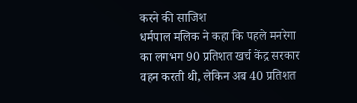करने की साजिश
धर्मपाल मलिक ने कहा कि पहले मनरेगा का लगभग 90 प्रतिशत खर्च केंद्र सरकार वहन करती थी, लेकिन अब 40 प्रतिशत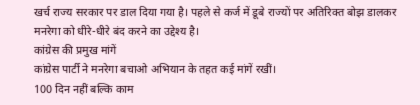खर्च राज्य सरकार पर डाल दिया गया है। पहले से कर्ज में डूबे राज्यों पर अतिरिक्त बोझ डालकर मनरेगा को धीरे-धीरे बंद करने का उद्देश्य है।
कांग्रेस की प्रमुख मांगें
कांग्रेस पार्टी ने मनरेगा बचाओ अभियान के तहत कई मांगें रखीं।
100 दिन नहीं बल्कि काम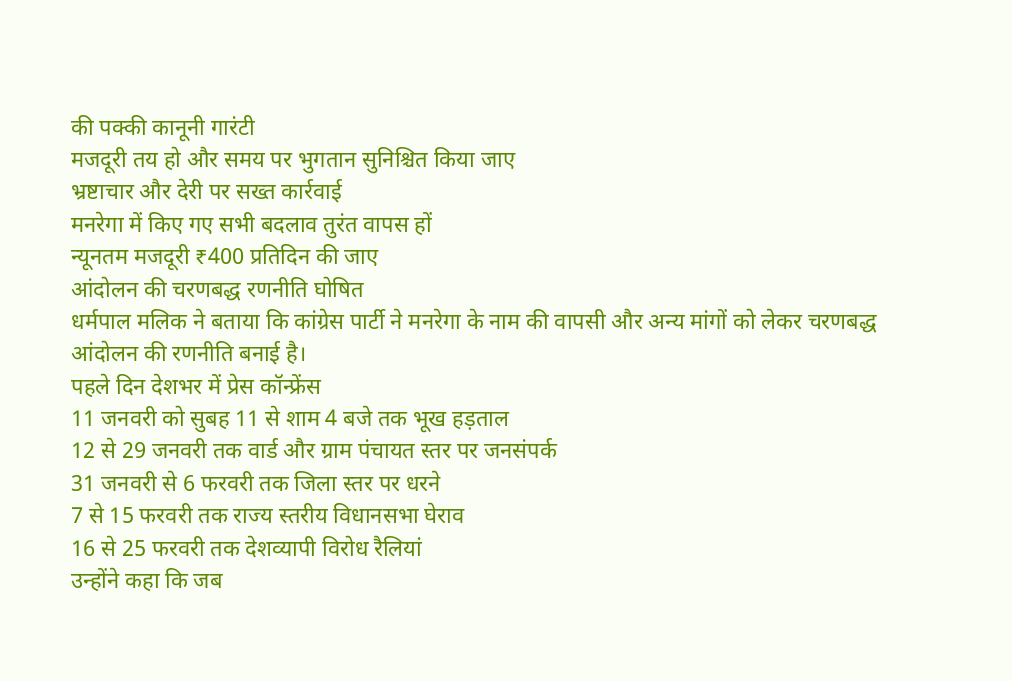की पक्की कानूनी गारंटी
मजदूरी तय हो और समय पर भुगतान सुनिश्चित किया जाए
भ्रष्टाचार और देरी पर सख्त कार्रवाई
मनरेगा में किए गए सभी बदलाव तुरंत वापस हों
न्यूनतम मजदूरी ₹400 प्रतिदिन की जाए
आंदोलन की चरणबद्ध रणनीति घोषित
धर्मपाल मलिक ने बताया कि कांग्रेस पार्टी ने मनरेगा के नाम की वापसी और अन्य मांगों को लेकर चरणबद्ध आंदोलन की रणनीति बनाई है।
पहले दिन देशभर में प्रेस कॉन्फ्रेंस
11 जनवरी को सुबह 11 से शाम 4 बजे तक भूख हड़ताल
12 से 29 जनवरी तक वार्ड और ग्राम पंचायत स्तर पर जनसंपर्क
31 जनवरी से 6 फरवरी तक जिला स्तर पर धरने
7 से 15 फरवरी तक राज्य स्तरीय विधानसभा घेराव
16 से 25 फरवरी तक देशव्यापी विरोध रैलियां
उन्होंने कहा कि जब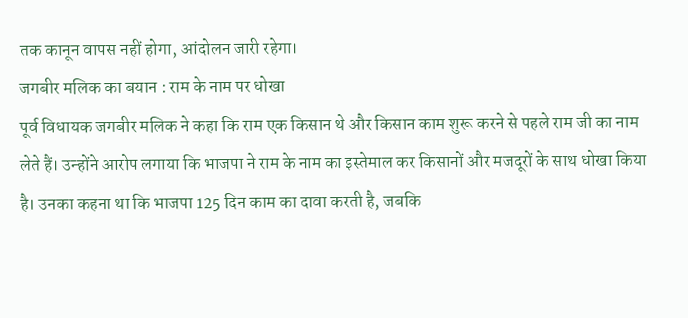तक कानून वापस नहीं होगा, आंदोलन जारी रहेगा।
जगबीर मलिक का बयान : राम के नाम पर धोखा
पूर्व विधायक जगबीर मलिक ने कहा कि राम एक किसान थे और किसान काम शुरू करने से पहले राम जी का नाम लेते हैं। उन्होंने आरोप लगाया कि भाजपा ने राम के नाम का इस्तेमाल कर किसानों और मजदूरों के साथ धोखा किया है। उनका कहना था कि भाजपा 125 दिन काम का दावा करती है, जबकि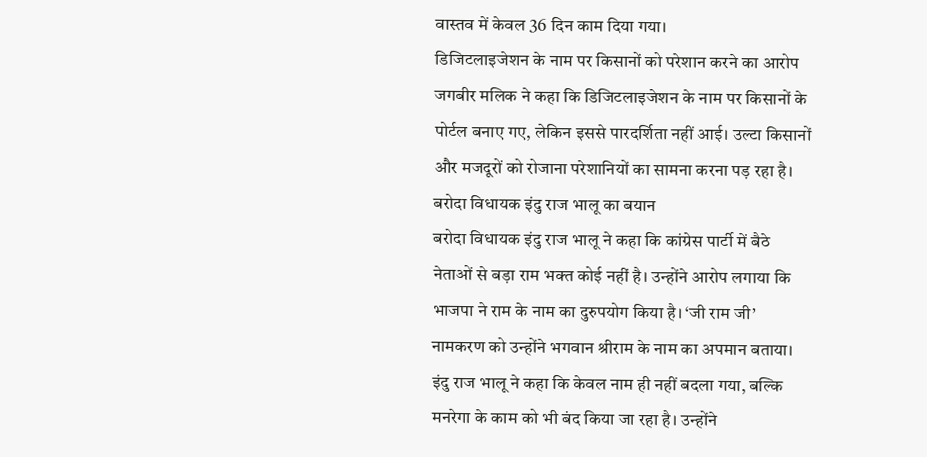वास्तव में केवल 36 दिन काम दिया गया।
डिजिटलाइजेशन के नाम पर किसानों को परेशान करने का आरोप
जगबीर मलिक ने कहा कि डिजिटलाइजेशन के नाम पर किसानों के पोर्टल बनाए गए, लेकिन इससे पारदर्शिता नहीं आई। उल्टा किसानों और मजदूरों को रोजाना परेशानियों का सामना करना पड़ रहा है।
बरोदा विधायक इंदु राज भालू का बयान
बरोदा विधायक इंदु राज भालू ने कहा कि कांग्रेस पार्टी में बैठे नेताओं से बड़ा राम भक्त कोई नहीं है। उन्होंने आरोप लगाया कि भाजपा ने राम के नाम का दुरुपयोग किया है। ‘जी राम जी’ नामकरण को उन्होंने भगवान श्रीराम के नाम का अपमान बताया।
इंदु राज भालू ने कहा कि केवल नाम ही नहीं बदला गया, बल्कि मनरेगा के काम को भी बंद किया जा रहा है। उन्होंने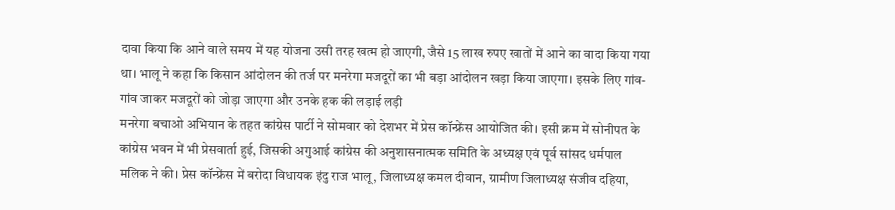दावा किया कि आने वाले समय में यह योजना उसी तरह खत्म हो जाएगी, जैसे 15 लाख रुपए खातों में आने का वादा किया गया था। भालू ने कहा कि किसान आंदोलन की तर्ज पर मनरेगा मजदूरों का भी बड़ा आंदोलन खड़ा किया जाएगा। इसके लिए गांव-गांव जाकर मजदूरों को जोड़ा जाएगा और उनके हक की लड़ाई लड़ी
मनरेगा बचाओ अभियान के तहत कांग्रेस पार्टी ने सोमवार को देशभर में प्रेस कॉन्फ्रेंस आयोजित की। इसी क्रम में सोनीपत के कांग्रेस भवन में भी प्रेसवार्ता हुई, जिसकी अगुआई कांग्रेस की अनुशासनात्मक समिति के अध्यक्ष एवं पूर्व सांसद धर्मपाल मलिक ने की। प्रेस कॉन्फ्रेंस में बरोदा विधायक इंदु राज भालू, जिलाध्यक्ष कमल दीवान, ग्रामीण जिलाध्यक्ष संजीव दहिया,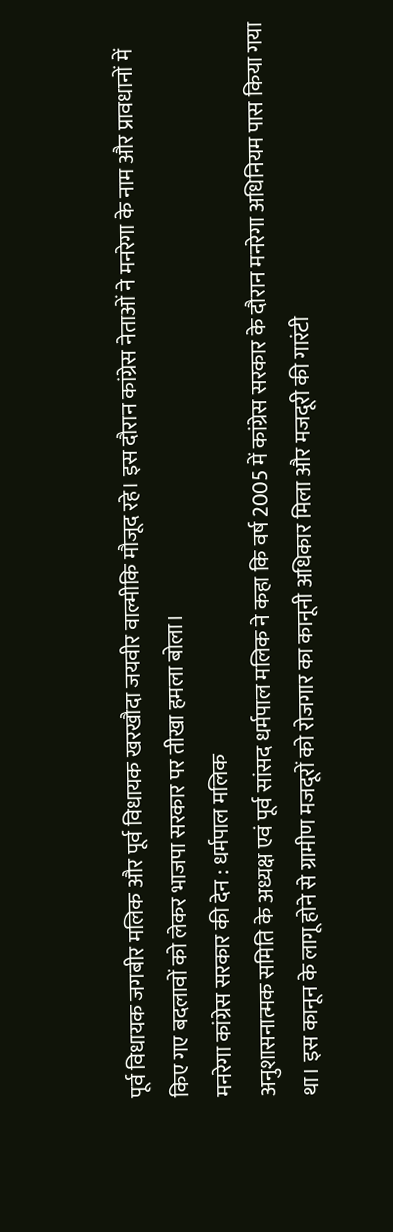पूर्व विधायक जगबीर मलिक और पूर्व विधायक खरखौदा जयवीर वाल्मीकि मौजूद रहे। इस दौरान कांग्रेस नेताओं ने मनरेगा के नाम और प्रावधानों में किए गए बदलावों को लेकर भाजपा सरकार पर तीखा हमला बोला।
मनरेगा कांग्रेस सरकार की देन : धर्मपाल मलिक
अनुशासनात्मक समिति के अध्यक्ष एवं पूर्व सांसद धर्मपाल मलिक ने कहा कि वर्ष 2005 में कांग्रेस सरकार के दौरान मनरेगा अधिनियम पास किया गया था। इस कानून के लागू होने से ग्रामीण मजदूरों को रोजगार का कानूनी अधिकार मिला और मजदूरी की गारंटी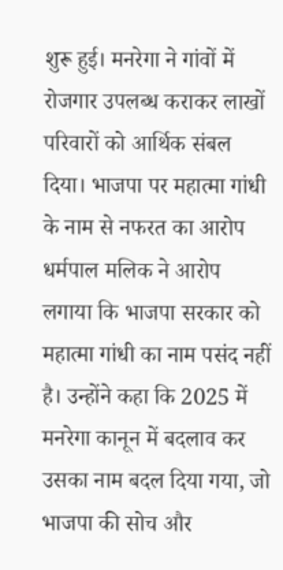शुरू हुई। मनरेगा ने गांवों में रोजगार उपलब्ध कराकर लाखों परिवारों को आर्थिक संबल दिया। भाजपा पर महात्मा गांधी के नाम से नफरत का आरोप
धर्मपाल मलिक ने आरोप लगाया कि भाजपा सरकार को महात्मा गांधी का नाम पसंद नहीं है। उन्होंने कहा कि 2025 में मनरेगा कानून में बदलाव कर उसका नाम बदल दिया गया, जो भाजपा की सोच और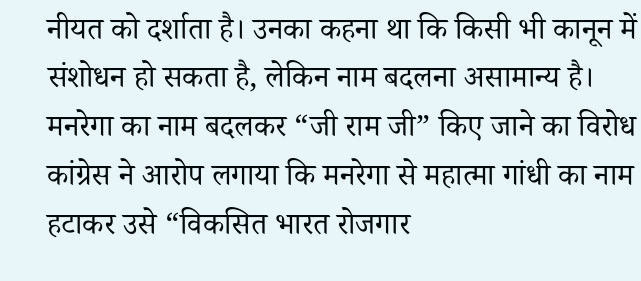नीयत को दर्शाता है। उनका कहना था कि किसी भी कानून में संशोधन हो सकता है, लेकिन नाम बदलना असामान्य है।
मनरेगा का नाम बदलकर “जी राम जी” किए जाने का विरोध
कांग्रेस ने आरोप लगाया कि मनरेगा से महात्मा गांधी का नाम हटाकर उसे “विकसित भारत रोजगार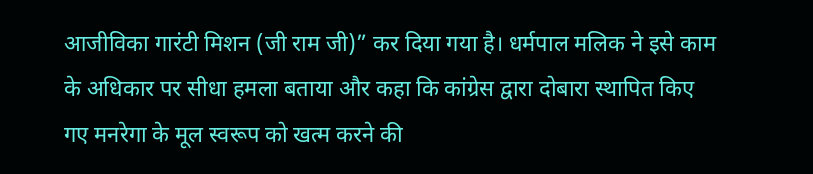आजीविका गारंटी मिशन (जी राम जी)” कर दिया गया है। धर्मपाल मलिक ने इसे काम के अधिकार पर सीधा हमला बताया और कहा कि कांग्रेस द्वारा दोबारा स्थापित किए गए मनरेगा के मूल स्वरूप को खत्म करने की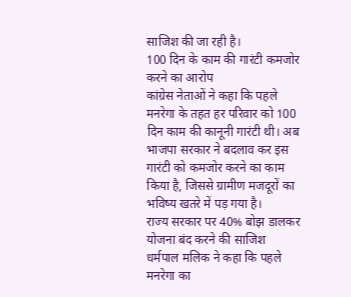साजिश की जा रही है।
100 दिन के काम की गारंटी कमजोर करने का आरोप
कांग्रेस नेताओं ने कहा कि पहले मनरेगा के तहत हर परिवार को 100 दिन काम की कानूनी गारंटी थी। अब भाजपा सरकार ने बदलाव कर इस गारंटी को कमजोर करने का काम किया है, जिससे ग्रामीण मजदूरों का भविष्य खतरे में पड़ गया है।
राज्य सरकार पर 40% बोझ डालकर योजना बंद करने की साजिश
धर्मपाल मलिक ने कहा कि पहले मनरेगा का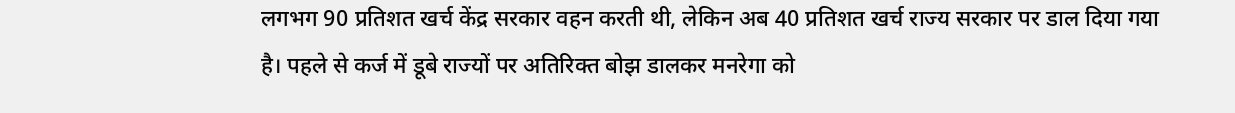लगभग 90 प्रतिशत खर्च केंद्र सरकार वहन करती थी, लेकिन अब 40 प्रतिशत खर्च राज्य सरकार पर डाल दिया गया है। पहले से कर्ज में डूबे राज्यों पर अतिरिक्त बोझ डालकर मनरेगा को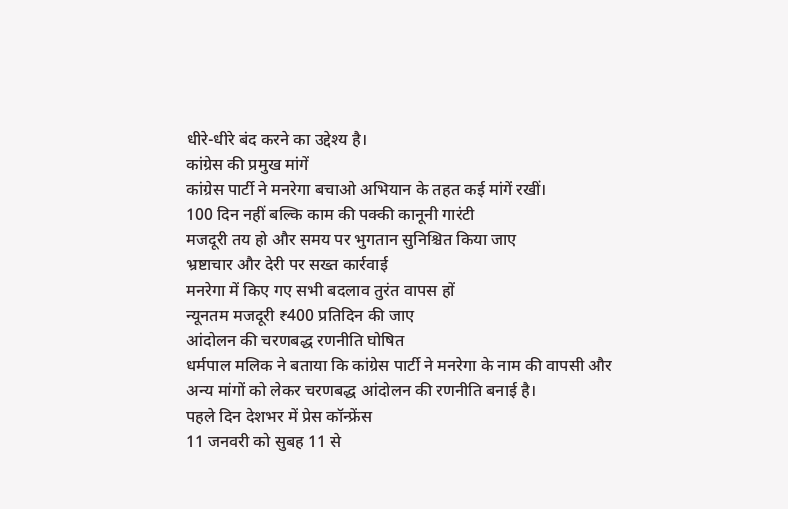धीरे-धीरे बंद करने का उद्देश्य है।
कांग्रेस की प्रमुख मांगें
कांग्रेस पार्टी ने मनरेगा बचाओ अभियान के तहत कई मांगें रखीं।
100 दिन नहीं बल्कि काम की पक्की कानूनी गारंटी
मजदूरी तय हो और समय पर भुगतान सुनिश्चित किया जाए
भ्रष्टाचार और देरी पर सख्त कार्रवाई
मनरेगा में किए गए सभी बदलाव तुरंत वापस हों
न्यूनतम मजदूरी ₹400 प्रतिदिन की जाए
आंदोलन की चरणबद्ध रणनीति घोषित
धर्मपाल मलिक ने बताया कि कांग्रेस पार्टी ने मनरेगा के नाम की वापसी और अन्य मांगों को लेकर चरणबद्ध आंदोलन की रणनीति बनाई है।
पहले दिन देशभर में प्रेस कॉन्फ्रेंस
11 जनवरी को सुबह 11 से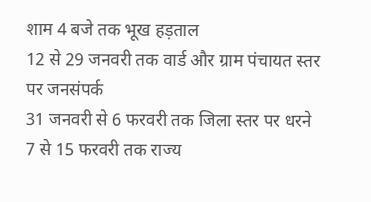शाम 4 बजे तक भूख हड़ताल
12 से 29 जनवरी तक वार्ड और ग्राम पंचायत स्तर पर जनसंपर्क
31 जनवरी से 6 फरवरी तक जिला स्तर पर धरने
7 से 15 फरवरी तक राज्य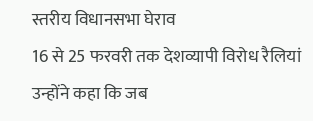स्तरीय विधानसभा घेराव
16 से 25 फरवरी तक देशव्यापी विरोध रैलियां
उन्होंने कहा कि जब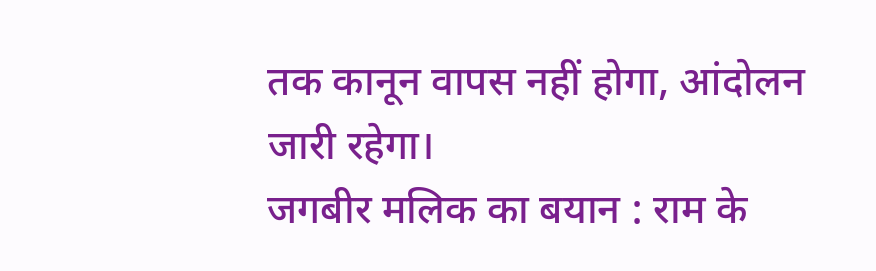तक कानून वापस नहीं होगा, आंदोलन जारी रहेगा।
जगबीर मलिक का बयान : राम के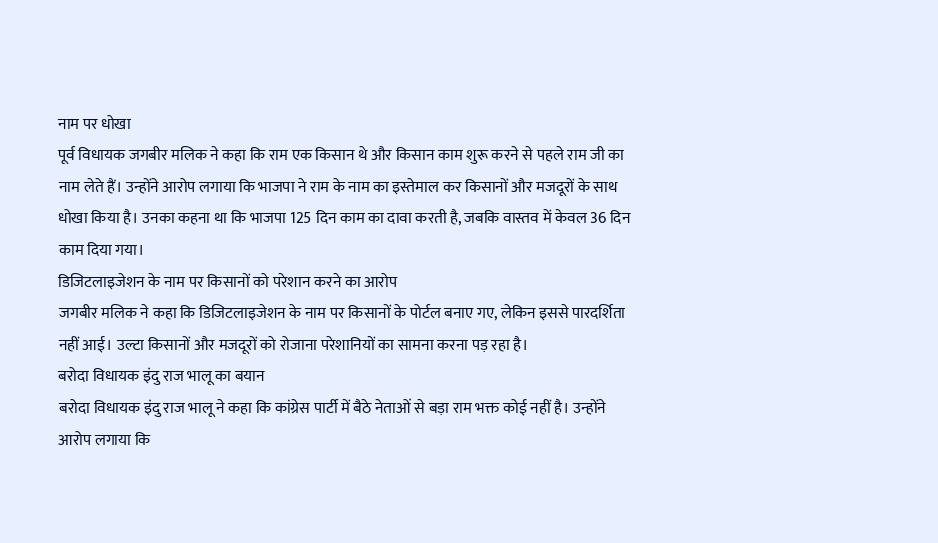नाम पर धोखा
पूर्व विधायक जगबीर मलिक ने कहा कि राम एक किसान थे और किसान काम शुरू करने से पहले राम जी का नाम लेते हैं। उन्होंने आरोप लगाया कि भाजपा ने राम के नाम का इस्तेमाल कर किसानों और मजदूरों के साथ धोखा किया है। उनका कहना था कि भाजपा 125 दिन काम का दावा करती है, जबकि वास्तव में केवल 36 दिन काम दिया गया।
डिजिटलाइजेशन के नाम पर किसानों को परेशान करने का आरोप
जगबीर मलिक ने कहा कि डिजिटलाइजेशन के नाम पर किसानों के पोर्टल बनाए गए, लेकिन इससे पारदर्शिता नहीं आई। उल्टा किसानों और मजदूरों को रोजाना परेशानियों का सामना करना पड़ रहा है।
बरोदा विधायक इंदु राज भालू का बयान
बरोदा विधायक इंदु राज भालू ने कहा कि कांग्रेस पार्टी में बैठे नेताओं से बड़ा राम भक्त कोई नहीं है। उन्होंने आरोप लगाया कि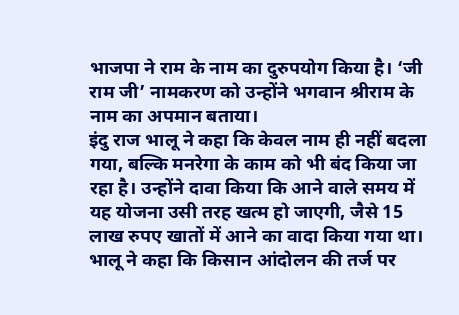भाजपा ने राम के नाम का दुरुपयोग किया है। ‘जी राम जी’ नामकरण को उन्होंने भगवान श्रीराम के नाम का अपमान बताया।
इंदु राज भालू ने कहा कि केवल नाम ही नहीं बदला गया, बल्कि मनरेगा के काम को भी बंद किया जा रहा है। उन्होंने दावा किया कि आने वाले समय में यह योजना उसी तरह खत्म हो जाएगी, जैसे 15 लाख रुपए खातों में आने का वादा किया गया था। भालू ने कहा कि किसान आंदोलन की तर्ज पर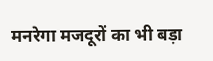मनरेगा मजदूरों का भी बड़ा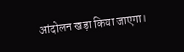आंदोलन खड़ा किया जाएगा।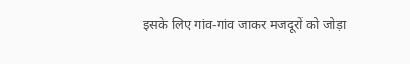इसके लिए गांव-गांव जाकर मजदूरों को जोड़ा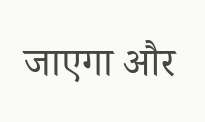जाएगा और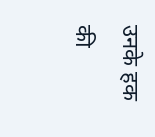उनके हक की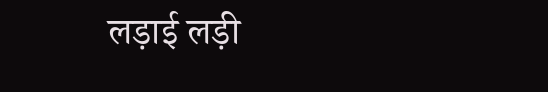लड़ाई लड़ी